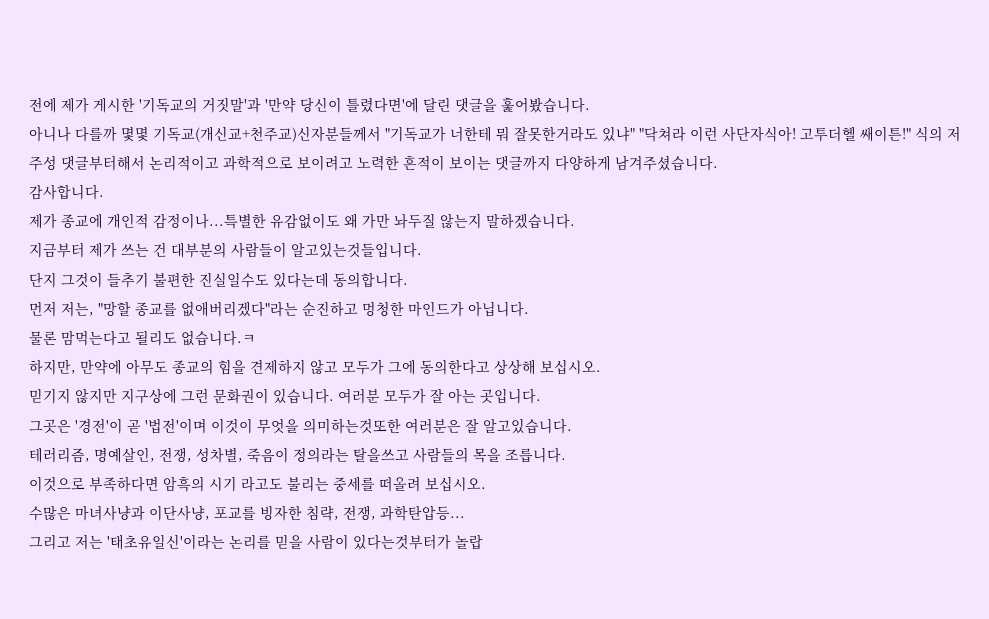전에 제가 게시한 '기독교의 거짓말'과 '만약 당신이 틀렸다면'에 달린 댓글을 훑어봤습니다.
아니나 다를까 몇몇 기독교(개신교+천주교)신자분들께서 "기독교가 너한테 뭐 잘못한거라도 있냐" "닥쳐라 이런 사단자식아! 고투더헬 쌔이튼!" 식의 저주성 댓글부터해서 논리적이고 과학적으로 보이려고 노력한 흔적이 보이는 댓글까지 다양하게 남겨주셨습니다.
감사합니다.
제가 종교에 개인적 감정이나...특별한 유감없이도 왜 가만 놔두질 않는지 말하겠습니다.
지금부터 제가 쓰는 건 대부분의 사람들이 알고있는것들입니다.
단지 그것이 들추기 불편한 진실일수도 있다는데 동의합니다.
먼저 저는, "망할 종교를 없애버리겠다"라는 순진하고 멍청한 마인드가 아닙니다.
물론 맘먹는다고 될리도 없습니다.ㅋ
하지만, 만약에 아무도 종교의 힘을 견제하지 않고 모두가 그에 동의한다고 상상해 보십시오.
믿기지 않지만 지구상에 그런 문화권이 있습니다. 여러분 모두가 잘 아는 곳입니다.
그곳은 '경전'이 곧 '법전'이며 이것이 무엇을 의미하는것또한 여러분은 잘 알고있습니다.
테러리즘, 명예살인, 전쟁, 성차별, 죽음이 정의라는 탈을쓰고 사람들의 목을 조릅니다.
이것으로 부족하다면 암흑의 시기 라고도 불리는 중세를 떠올려 보십시오.
수많은 마녀사냥과 이단사냥, 포교를 빙자한 침략, 전쟁, 과학탄압등...
그리고 저는 '태초유일신'이라는 논리를 믿을 사람이 있다는것부터가 놀랍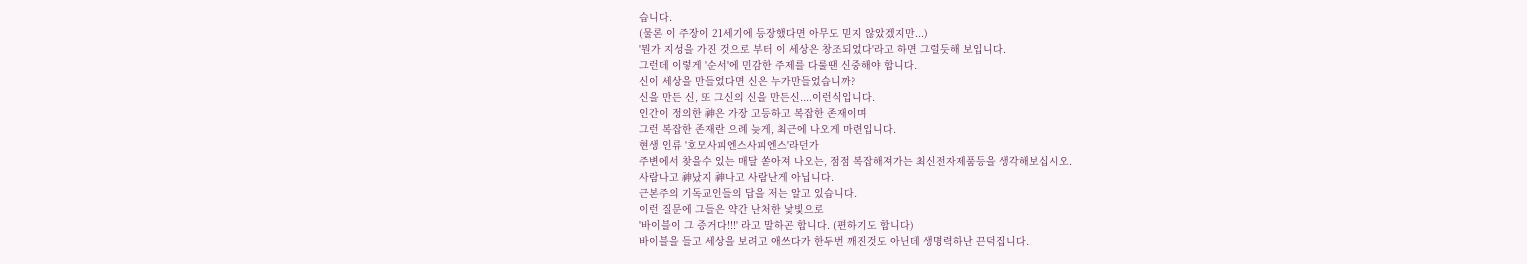습니다.
(물론 이 주장이 21세기에 등장했다면 아무도 믿지 않았겠지만...)
'뭔가 지성을 가진 것으로 부터 이 세상은 창조되었다'라고 하면 그럴듯해 보입니다.
그런데 이렇게 '순서'에 민감한 주제를 다룰땐 신중해야 합니다.
신이 세상을 만들었다면 신은 누가만들었습니까?
신을 만든 신, 또 그신의 신을 만든신....이런식입니다.
인간이 정의한 神은 가장 고등하고 복잡한 존재이며
그런 복잡한 존재란 으례 늦게, 최근에 나오게 마련입니다.
현생 인류 '호모사피엔스사피엔스'라던가
주변에서 찾을수 있는 매달 쏟아져 나오는, 점점 복잡해져가는 최신전자제품등을 생각해보십시오.
사람나고 神났지 神나고 사람난게 아닙니다.
근본주의 기독교인들의 답을 저는 알고 있습니다.
이런 질문에 그들은 약간 난처한 낯빛으로
'바이블이 그 증거다!!!' 라고 말하곤 합니다. (편하기도 합니다)
바이블을 들고 세상을 보려고 애쓰다가 한두번 깨진것도 아닌데 생명력하난 끈덕집니다.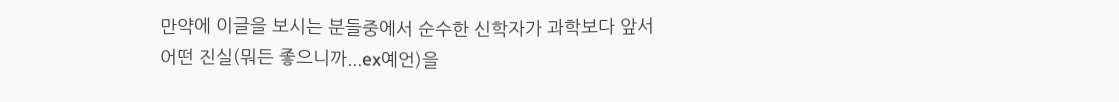만약에 이글을 보시는 분들중에서 순수한 신학자가 과학보다 앞서
어떤 진실(뭐든 좋으니까...ex예언)을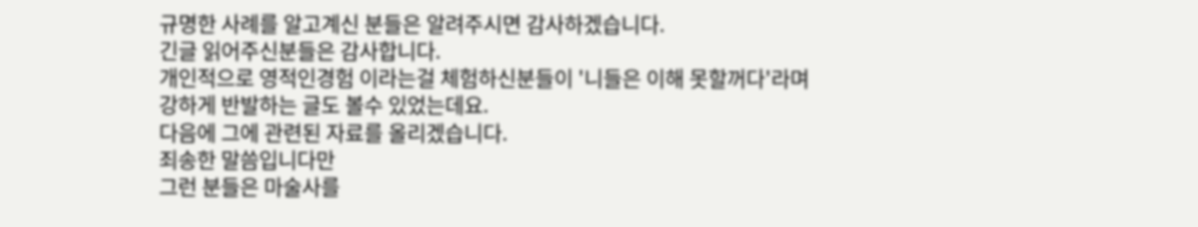규명한 사례를 알고계신 분들은 알려주시면 감사하겠습니다.
긴글 읽어주신분들은 감사합니다.
개인적으로 영적인경험 이라는걸 체험하신분들이 '니들은 이해 못할꺼다'라며
강하게 반발하는 글도 볼수 있었는데요.
다음에 그에 관련된 자료를 올리겠습니다.
죄송한 말씀입니다만
그런 분들은 마술사를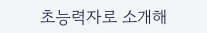초능력자로 소개해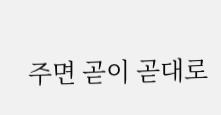주면 곧이 곧대로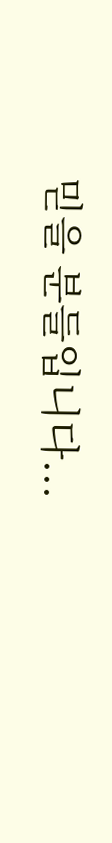믿을 분들입니다...